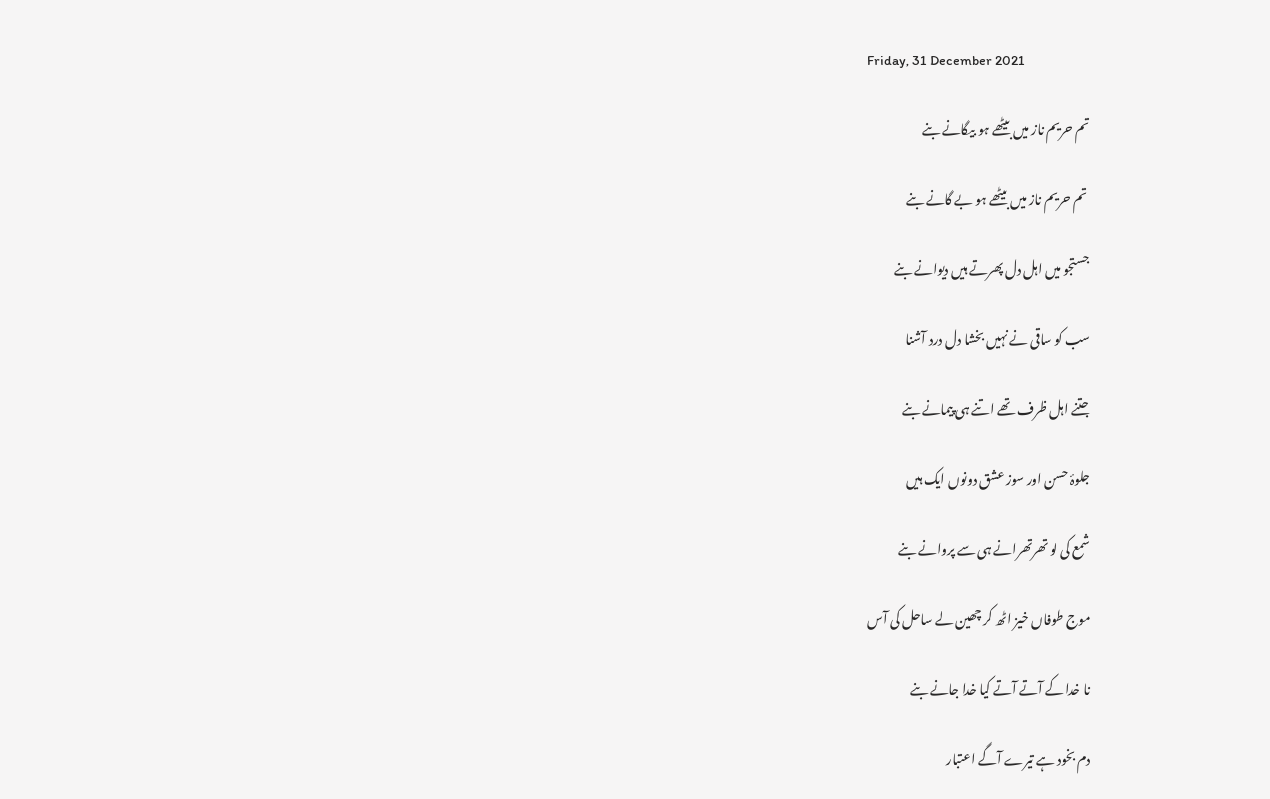Friday, 31 December 2021

تم حریم ناز میں بیٹھے ہو بیگانے بنے

 تم حریم ناز میں بیٹھے ہو بے گانے بنے

جستجو میں اہل دل پھرتے ہیں دیوانے بنے

سب کو ساقی نے نہیں بخشا دل درد آشنا

جتنے اہل ظرف تھے اتنے ہی پیمانے بنے

جلوۂ حسن اور سوز عشق دونوں ایک ہیں

شمع کی لو تھرتھرانے ہی سے پروانے بنے

موج طوفاں خیز اٹھ کر چھین لے ساحل کی آس

نا خدا کے آتے آتے کیا خدا جانے بنے

دم بخود ہے تیرے آگے اعتبار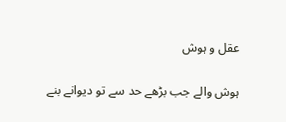عقل و ہوش

ہوش والے جب بڑھے حد سے تو دیوانے بنے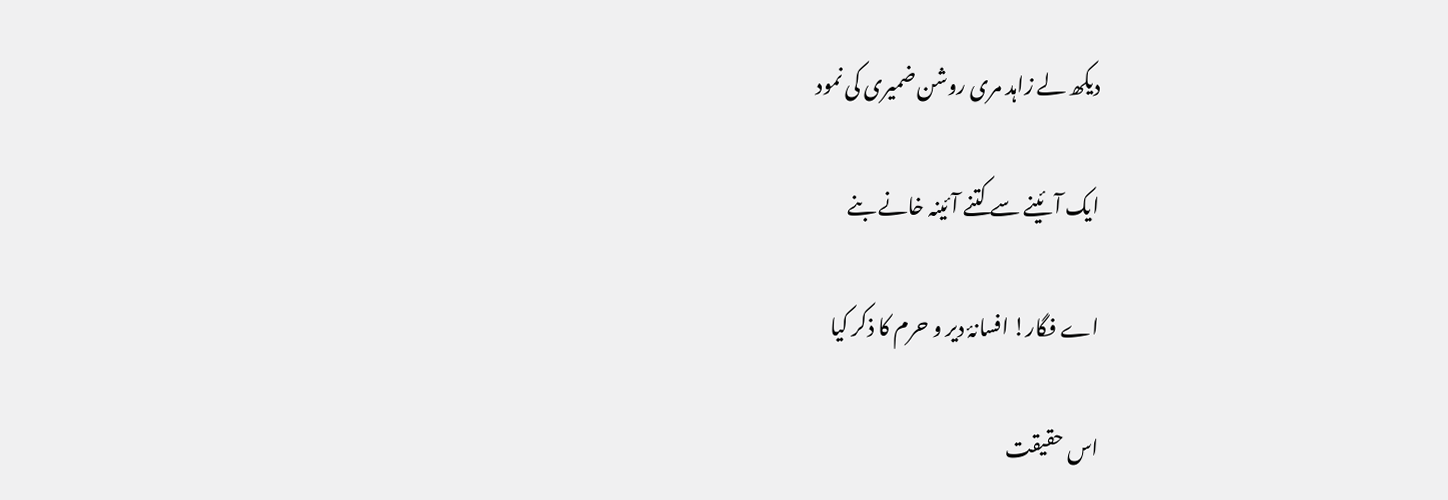دیکھ لے زاہد مری روشن ضمیری کی نمود

ایک آئینے سے کتنے آئینہ خانے بنے

اے فگار! افسانۂ دیر و حرم کا ذکر کیا

اس حقیقت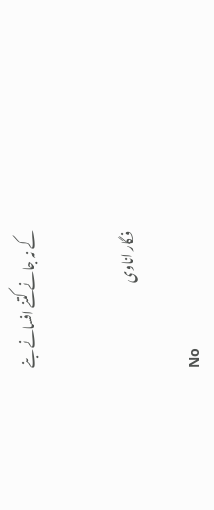کے نہ جانے کتنے افسانے بنے


فگار اناوی

No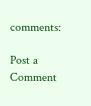comments:

Post a Comment